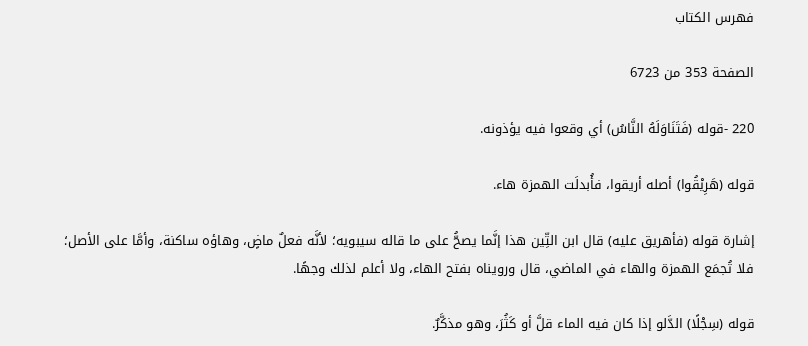فهرس الكتاب

الصفحة 353 من 6723

220 -قوله (فَتَنَاوَلَهُ النَّاسُ) أي وقعوا فيه يؤذونه.

قوله (هَرِيْقُوا) أصله أريقوا، فأُبدلَت الهمزة هاء.

إشارة قوله (فأهريق عليه) قال ابن التِّين هذا إنَّما يصحُّ على ما قاله سيبويه؛ لأنَّه فعلٌ ماضٍ، وهاؤه ساكنة، وأمَّا على الأصل؛ فلا تُجمَع الهمزة والهاء في الماضي، قال ورويناه بفتح الهاء، ولا أعلم لذلك وجهًا.

قوله (سِجْلًا) الدَّلو إذا كان فيه الماء قلَّ أو كَثُرَ، وهو مذكَّرٌ.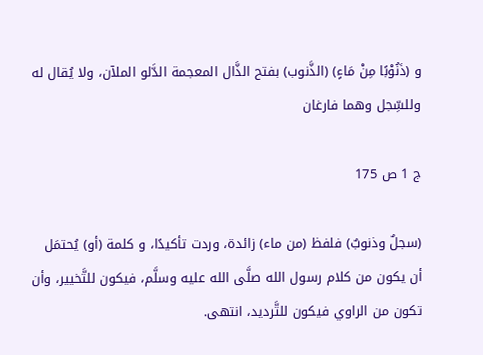و (ذَنُوْبًا مِنْ مَاءٍ) (الذَّنوب) بفتح الذَّال المعجمة الدَّلو الملآن، ولا يُقال له وللسِّجل وهما فارغان

ج 1 ص 175

(سجلٌ وذنوبٌ) فلفظ (من ماء) زائدة، وردت تأكيدًا، و كلمة (أو) يُحتمَل أن يكون من كلام رسول الله صلَّى الله عليه وسلَّم، فيكون للتَّخيير، وأن تكون من الراوي فيكون للتَّرديد، انتهى.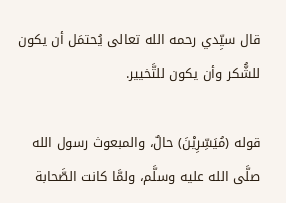قال سيِّدي رحمه الله تعالى يُحتمَل أن يكون للشُّكر وأن يكون للتَّخيير.

قوله (مُيَسِّرِيْنَ) حالٌ، والمبعوث رسول الله صلَّى الله عليه وسلَّم، ولمَّا كانت الصَّحابة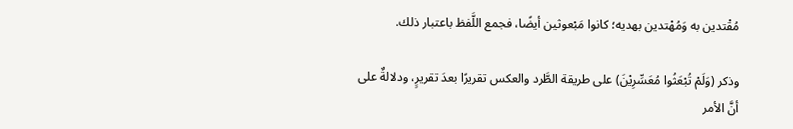مُقْتدين به وَمُهْتدين بهديه؛ كانوا مَبْعوثين أيضًا، فجمع اللَّفظ باعتبار ذلك.

وذكر (وَلَمْ تُبْعَثُوا مُعَسِّرِيْنَ) على طريقة الطَّرد والعكس تقريرًا بعدَ تقريرٍ، ودلالةٌ على أنَّ الأمر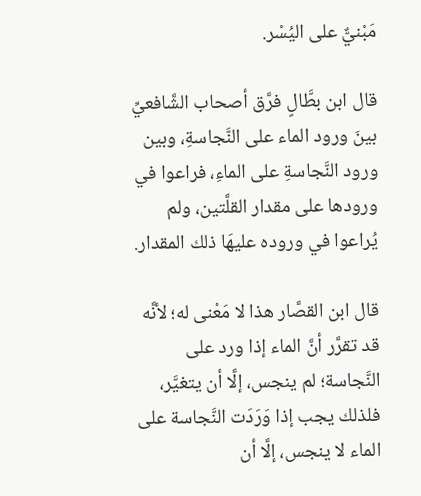مَبْنيٌّ على اليُسْر.

قال ابن بطَّالٍ فرَّق أصحاب الشَّافعيِّ بينَ ورود الماء على النَّجاسةِ، وبين ورود النَّجاسةِ على الماءِ، فراعوا في ورودها على مقدار القلَّتين، ولم يُراعوا في وروده عليهَا ذلك المقدار.

قال ابن القصَّار هذا لا مَعْنى له؛ لأنَّه قد تقرَّر أنَّ الماء إذا ورد على النَّجاسة؛ لم ينجس، إلَّا أن يتغيَّر، فلذلك يجب إذا وَرَدَت النَّجاسة على الماء لا ينجس، إلَّا أن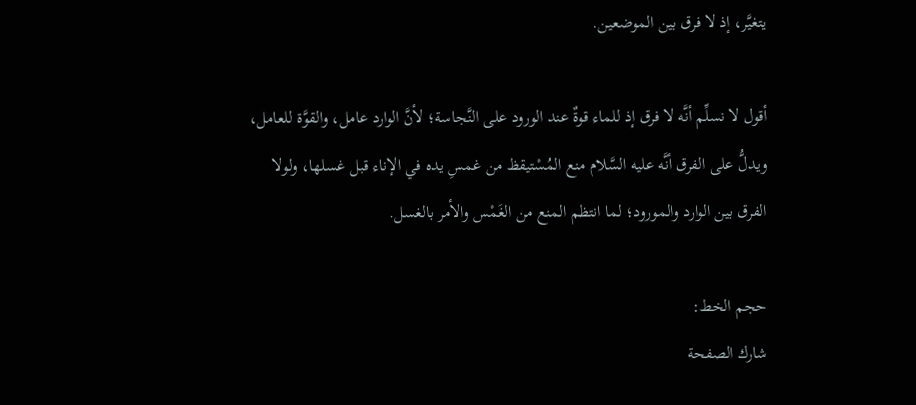يتغيَّر، إذ لا فرق بين الموضعين.

أقول لا نسلِّم أنَّه لا فرق إذ للماء قوةٌ عند الورود على النَّجاسة؛ لأنَّ الوارد عامل، والقوَّة للعامل، ويدلُّ على الفرق أنَّه عليه السَّلام منع المُسْتيقظ من غمسِ يده في الإناء قبل غسلها، ولولا الفرق بين الوارد والمورود؛ لما انتظم المنع من الغَمْس والأمر بالغسل.

حجم الخط:
شارك الصفحة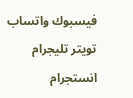فيسبوك واتساب تويتر تليجرام انستجرام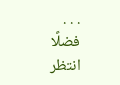. . .
فضلًا انتظر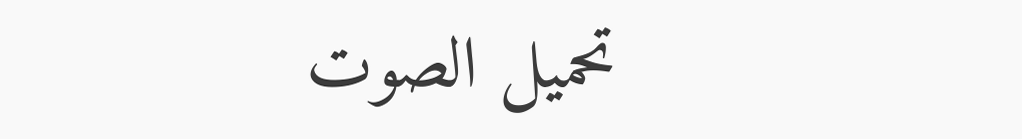تحميل الصوت